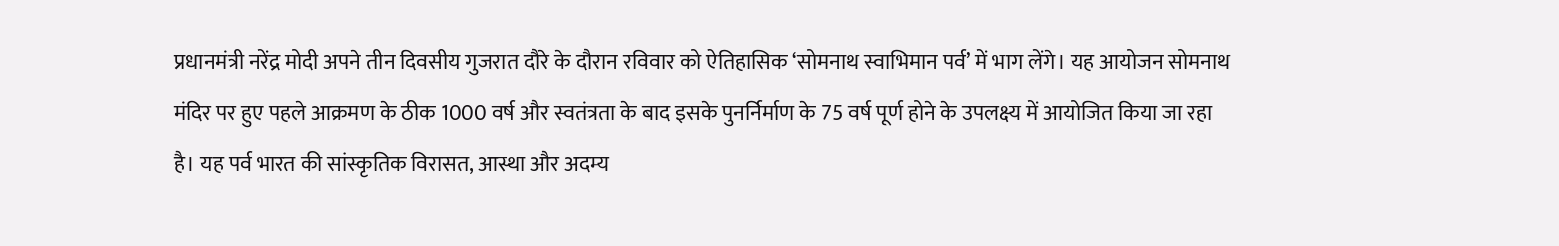प्रधानमंत्री नरेंद्र मोदी अपने तीन दिवसीय गुजरात दौरे के दौरान रविवार को ऐतिहासिक ‘सोमनाथ स्वाभिमान पर्व’ में भाग लेंगे। यह आयोजन सोमनाथ मंदिर पर हुए पहले आक्रमण के ठीक 1000 वर्ष और स्वतंत्रता के बाद इसके पुनर्निर्माण के 75 वर्ष पूर्ण होने के उपलक्ष्य में आयोजित किया जा रहा है। यह पर्व भारत की सांस्कृतिक विरासत, आस्था और अदम्य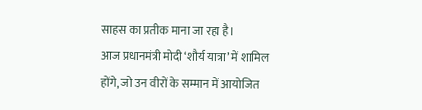साहस का प्रतीक माना जा रहा है।
आज प्रधानमंत्री मोदी ‘शौर्य यात्रा’ में शामिल होंगे, जो उन वीरों के सम्मान में आयोजित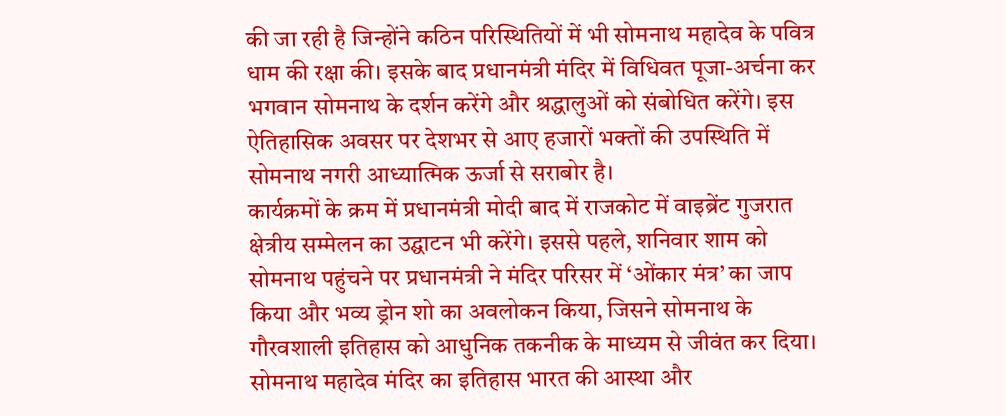की जा रही है जिन्होंने कठिन परिस्थितियों में भी सोमनाथ महादेव के पवित्र धाम की रक्षा की। इसके बाद प्रधानमंत्री मंदिर में विधिवत पूजा-अर्चना कर भगवान सोमनाथ के दर्शन करेंगे और श्रद्धालुओं को संबोधित करेंगे। इस ऐतिहासिक अवसर पर देशभर से आए हजारों भक्तों की उपस्थिति में सोमनाथ नगरी आध्यात्मिक ऊर्जा से सराबोर है।
कार्यक्रमों के क्रम में प्रधानमंत्री मोदी बाद में राजकोट में वाइब्रेंट गुजरात क्षेत्रीय सम्मेलन का उद्घाटन भी करेंगे। इससे पहले, शनिवार शाम को सोमनाथ पहुंचने पर प्रधानमंत्री ने मंदिर परिसर में ‘ओंकार मंत्र’ का जाप किया और भव्य ड्रोन शो का अवलोकन किया, जिसने सोमनाथ के गौरवशाली इतिहास को आधुनिक तकनीक के माध्यम से जीवंत कर दिया।
सोमनाथ महादेव मंदिर का इतिहास भारत की आस्था और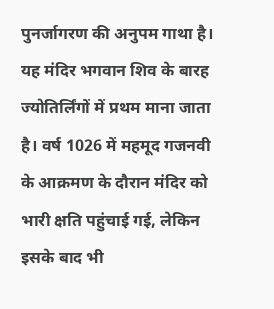पुनर्जागरण की अनुपम गाथा है। यह मंदिर भगवान शिव के बारह ज्योतिर्लिंगों में प्रथम माना जाता है। वर्ष 1026 में महमूद गजनवी के आक्रमण के दौरान मंदिर को भारी क्षति पहुंचाई गई, लेकिन इसके बाद भी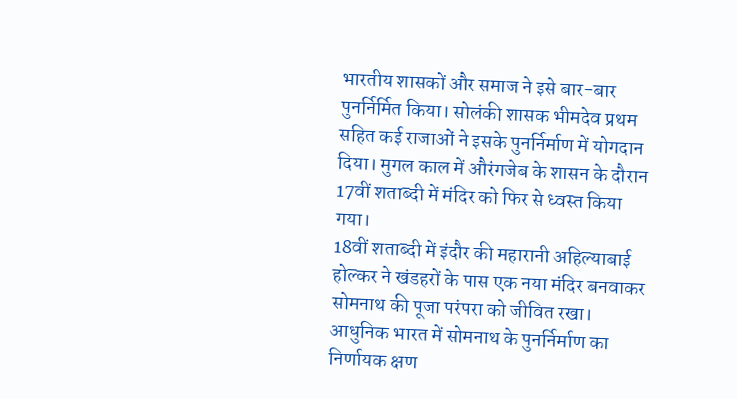भारतीय शासकों और समाज ने इसे बार-बार पुनर्निर्मित किया। सोलंकी शासक भीमदेव प्रथम सहित कई राजाओं ने इसके पुनर्निर्माण में योगदान दिया। मुगल काल में औरंगजेब के शासन के दौरान 17वीं शताब्दी में मंदिर को फिर से ध्वस्त किया गया।
18वीं शताब्दी में इंदौर की महारानी अहिल्याबाई होल्कर ने खंडहरों के पास एक नया मंदिर बनवाकर सोमनाथ की पूजा परंपरा को जीवित रखा। आधुनिक भारत में सोमनाथ के पुनर्निर्माण का निर्णायक क्षण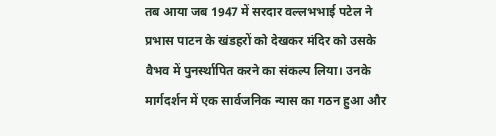तब आया जब 1947 में सरदार वल्लभभाई पटेल ने प्रभास पाटन के खंडहरों को देखकर मंदिर को उसके वैभव में पुनर्स्थापित करने का संकल्प लिया। उनके मार्गदर्शन में एक सार्वजनिक न्यास का गठन हुआ और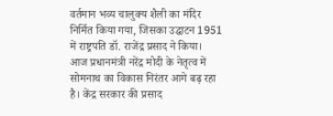वर्तमान भव्य चालुक्य शैली का मंदिर निर्मित किया गया, जिसका उद्घाटन 1951 में राष्ट्रपति डॉ. राजेंद्र प्रसाद ने किया।
आज प्रधानमंत्री नरेंद्र मोदी के नेतृत्व में सोमनाथ का विकास निरंतर आगे बढ़ रहा है। केंद्र सरकार की प्रसाद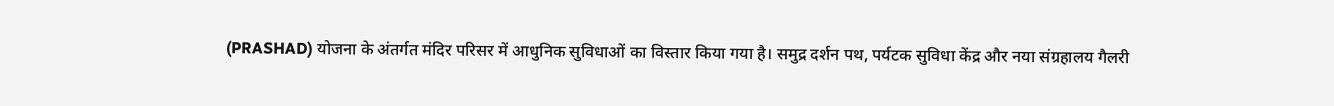(PRASHAD) योजना के अंतर्गत मंदिर परिसर में आधुनिक सुविधाओं का विस्तार किया गया है। समुद्र दर्शन पथ, पर्यटक सुविधा केंद्र और नया संग्रहालय गैलरी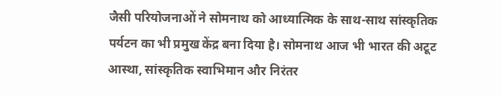जैसी परियोजनाओं ने सोमनाथ को आध्यात्मिक के साथ-साथ सांस्कृतिक पर्यटन का भी प्रमुख केंद्र बना दिया है। सोमनाथ आज भी भारत की अटूट आस्था, सांस्कृतिक स्वाभिमान और निरंतर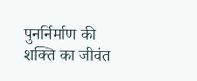पुनर्निर्माण की शक्ति का जीवंत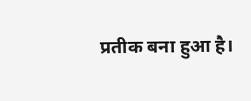प्रतीक बना हुआ है।